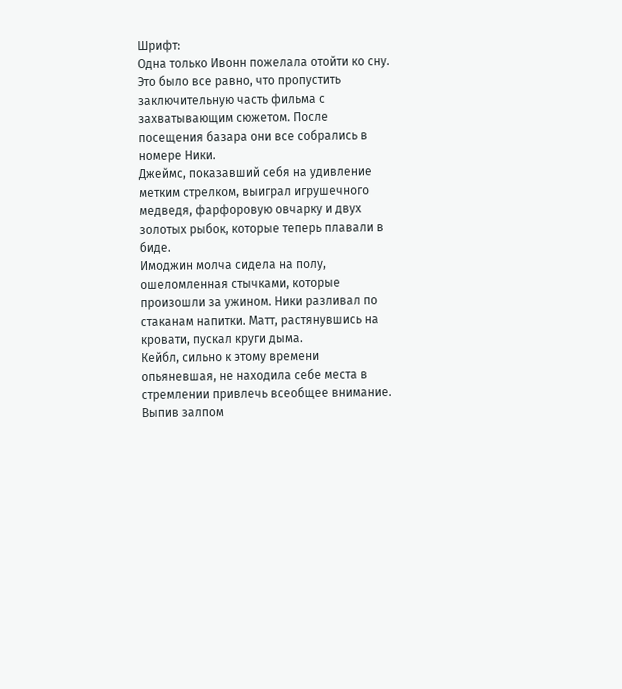Шрифт:
Одна только Ивонн пожелала отойти ко сну. Это было все равно, что пропустить заключительную часть фильма с захватывающим сюжетом. После посещения базара они все собрались в номере Ники.
Джеймс, показавший себя на удивление метким стрелком, выиграл игрушечного медведя, фарфоровую овчарку и двух золотых рыбок, которые теперь плавали в биде.
Имоджин молча сидела на полу, ошеломленная стычками, которые произошли за ужином. Ники разливал по стаканам напитки. Матт, растянувшись на кровати, пускал круги дыма.
Кейбл, сильно к этому времени опьяневшая, не находила себе места в стремлении привлечь всеобщее внимание. Выпив залпом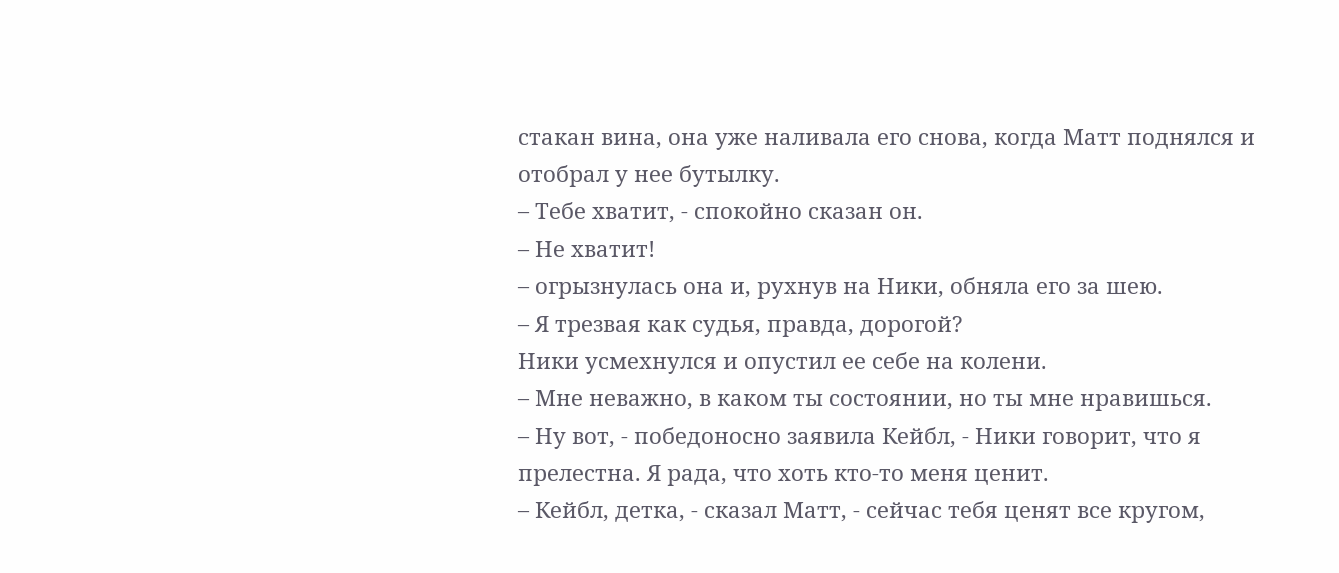стакан вина, она уже наливала его снова, когда Матт поднялся и отобрал у нее бутылку.
– Тебе хватит, - спокойно сказан он.
– Не хватит!
– огрызнулась она и, рухнув на Ники, обняла его за шею.
– Я трезвая как судья, правда, дорогой?
Ники усмехнулся и опустил ее себе на колени.
– Мне неважно, в каком ты состоянии, но ты мне нравишься.
– Ну вот, - победоносно заявила Кейбл, - Ники говорит, что я прелестна. Я рада, что хоть кто-то меня ценит.
– Кейбл, детка, - сказал Матт, - сейчас тебя ценят все кругом,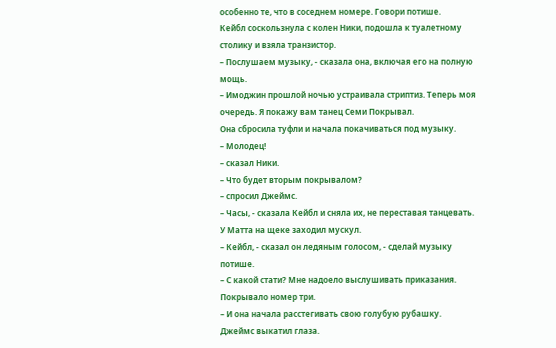особенно те, что в соседнем номере. Говори потише.
Кейбл соскользнула с колен Ники, подошла к туалетному столику и взяла транзистор.
– Послушаем музыку, - сказала она, включая его на полную мощь.
– Имоджин прошлой ночью устраивала стриптиз. Теперь моя очередь. Я покажу вам танец Семи Покрывал.
Она сбросила туфли и начала покачиваться под музыку.
– Молодец!
– сказал Ники.
– Что будет вторым покрывалом?
– спросил Джеймс.
– Часы, - сказала Кейбл и сняла их, не переставая танцевать.
У Матта на щеке заходил мускул.
– Кейбл, - сказал он ледяным голосом, - сделай музыку потише.
– С какой стати? Мне надоело выслушивать приказания. Покрывало номер три.
– И она начала расстегивать свою голубую рубашку.
Джеймс выкатил глаза.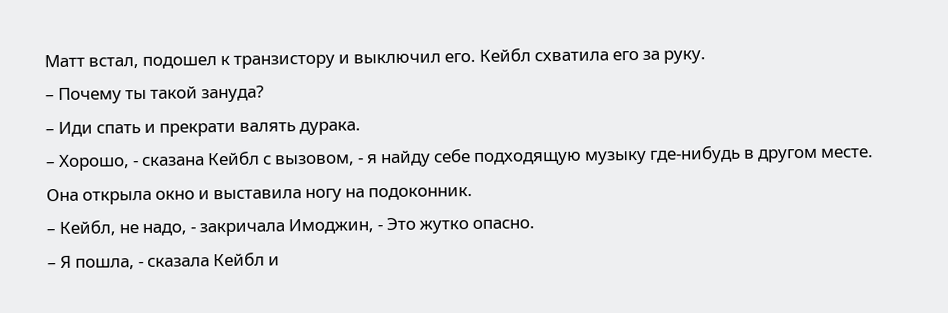Матт встал, подошел к транзистору и выключил его. Кейбл схватила его за руку.
– Почему ты такой зануда?
– Иди спать и прекрати валять дурака.
– Хорошо, - сказана Кейбл с вызовом, - я найду себе подходящую музыку где-нибудь в другом месте.
Она открыла окно и выставила ногу на подоконник.
– Кейбл, не надо, - закричала Имоджин, - Это жутко опасно.
– Я пошла, - сказала Кейбл и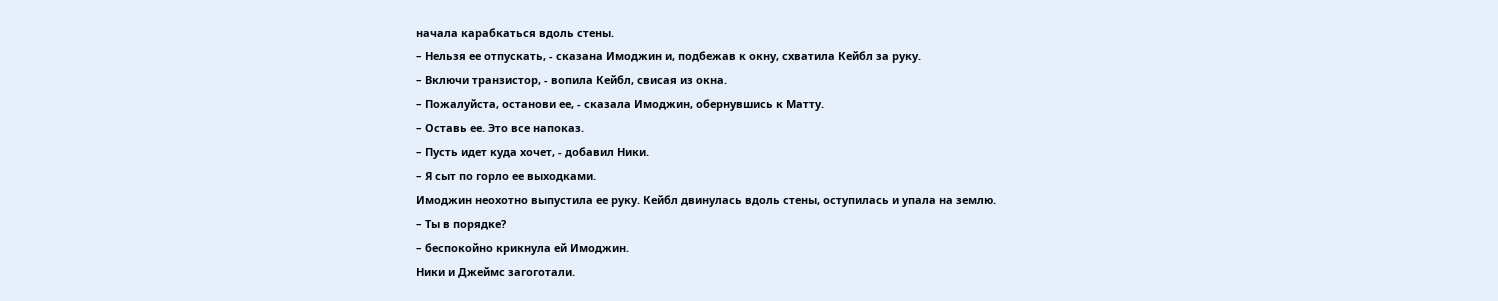начала карабкаться вдоль стены.
– Нельзя ее отпускать, - сказана Имоджин и, подбежав к окну, схватила Кейбл за руку.
– Включи транзистор, - вопила Кейбл, свисая из окна.
– Пожалуйста, останови ее, - сказала Имоджин, обернувшись к Матту.
– Оставь ее. Это все напоказ.
– Пусть идет куда хочет, - добавил Ники.
– Я сыт по горло ее выходками.
Имоджин неохотно выпустила ее руку. Кейбл двинулась вдоль стены, оступилась и упала на землю.
– Ты в порядке?
– беспокойно крикнула ей Имоджин.
Ники и Джеймс загоготали.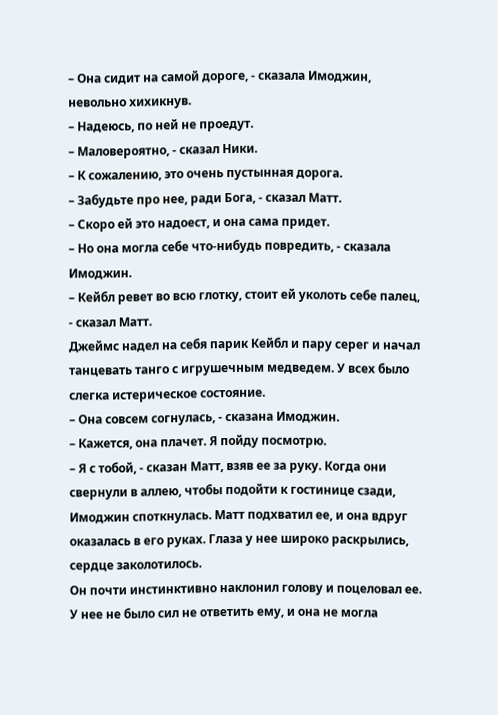– Она сидит на самой дороге, - сказала Имоджин, невольно хихикнув.
– Надеюсь, по ней не проедут.
– Маловероятно, - сказал Ники.
– К сожалению, это очень пустынная дорога.
– Забудьте про нее, ради Бога, - сказал Матт.
– Скоро ей это надоест, и она сама придет.
– Но она могла себе что-нибудь повредить, - сказала Имоджин.
– Кейбл ревет во всю глотку, стоит ей уколоть себе палец, - сказал Матт.
Джеймс надел на себя парик Кейбл и пару серег и начал танцевать танго с игрушечным медведем. У всех было слегка истерическое состояние.
– Она совсем согнулась, - сказана Имоджин.
– Кажется, она плачет. Я пойду посмотрю.
– Я с тобой, - сказан Матт, взяв ее за руку. Когда они свернули в аллею, чтобы подойти к гостинице сзади, Имоджин споткнулась. Матт подхватил ее, и она вдруг оказалась в его руках. Глаза у нее широко раскрылись, сердце заколотилось.
Он почти инстинктивно наклонил голову и поцеловал ее. У нее не было сил не ответить ему, и она не могла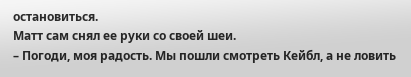остановиться.
Матт сам снял ее руки со своей шеи.
– Погоди, моя радость. Мы пошли смотреть Кейбл, а не ловить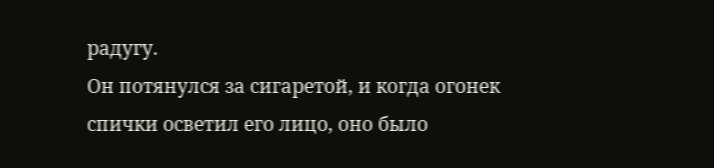радугу.
Он потянулся за сигаретой, и когда огонек спички осветил его лицо, оно было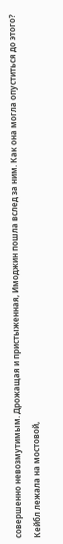совершенно невозмутимым. Дрожащая и пристыженная, Имоджин пошла вслед за ним. Как она могла опуститься до этого?
Кейбл лежала на мостовой,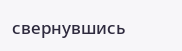свернувшись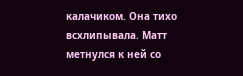калачиком. Она тихо всхлипывала. Матт метнулся к ней со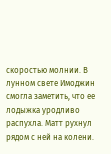скоростью молнии. В лунном свете Имоджин смогла заметить, что ее лодыжка уродливо распухла. Матт рухнул рядом с ней на колени.